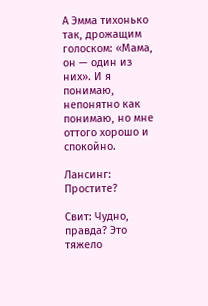А Эмма тихонько так, дрожащим голоском: «Мама, он — один из них». И я понимаю, непонятно как понимаю, но мне оттого хорошо и спокойно.

Лансинг: Простите?

Свит: Чудно, правда? Это тяжело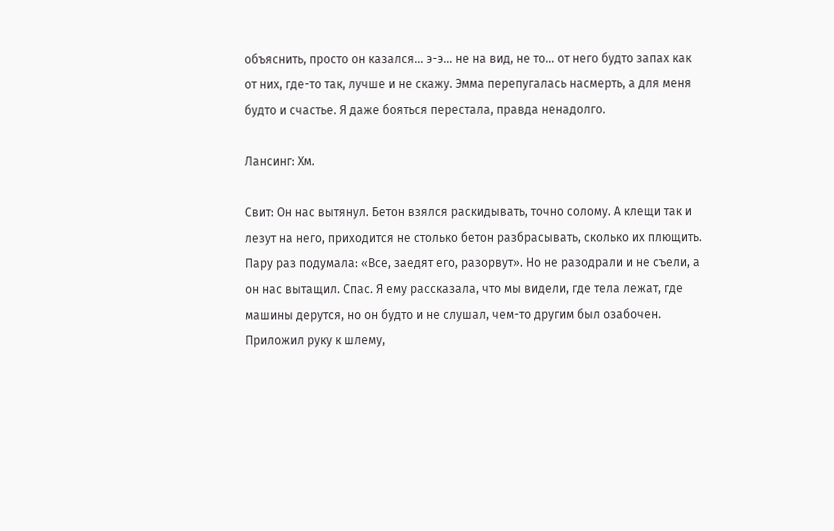объяснить, просто он казался… э-э… не на вид, не то… от него будто запах как от них, где-то так, лучше и не скажу. Эмма перепугалась насмерть, а для меня будто и счастье. Я даже бояться перестала, правда ненадолго.

Лансинг: Хм.

Свит: Он нас вытянул. Бетон взялся раскидывать, точно солому. А клещи так и лезут на него, приходится не столько бетон разбрасывать, сколько их плющить. Пару раз подумала: «Все, заедят его, разорвут». Но не разодрали и не съели, а он нас вытащил. Спас. Я ему рассказала, что мы видели, где тела лежат, где машины дерутся, но он будто и не слушал, чем-то другим был озабочен. Приложил руку к шлему,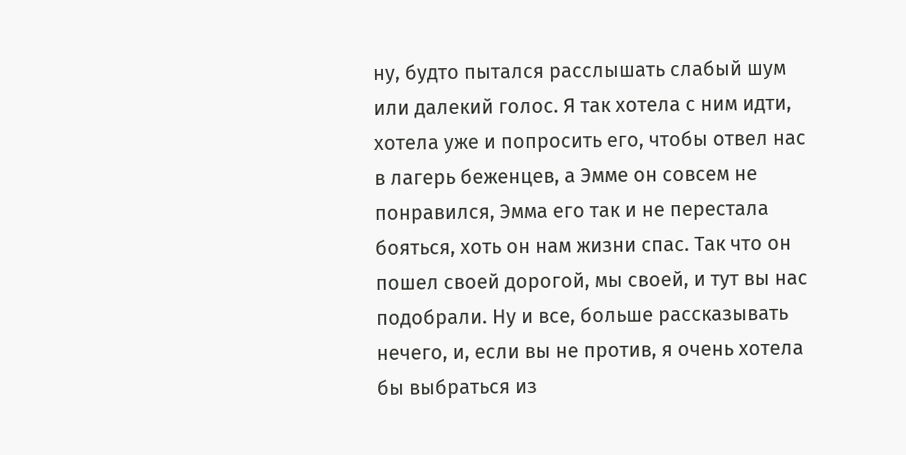ну, будто пытался расслышать слабый шум или далекий голос. Я так хотела с ним идти, хотела уже и попросить его, чтобы отвел нас в лагерь беженцев, а Эмме он совсем не понравился, Эмма его так и не перестала бояться, хоть он нам жизни спас. Так что он пошел своей дорогой, мы своей, и тут вы нас подобрали. Ну и все, больше рассказывать нечего, и, если вы не против, я очень хотела бы выбраться из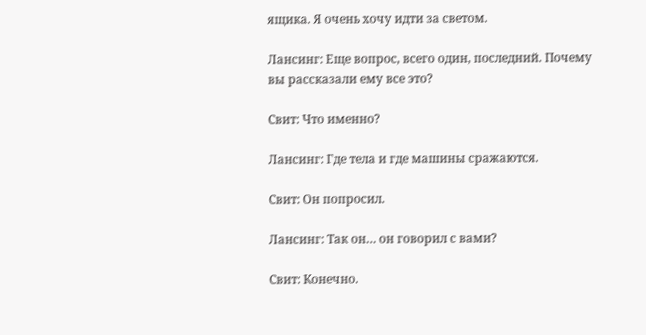ящика. Я очень хочу идти за светом.

Лансинг: Еще вопрос, всего один, последний. Почему вы рассказали ему все это?

Свит: Что именно?

Лансинг: Где тела и где машины сражаются.

Свит: Он попросил.

Лансинг: Так он… он говорил с вами?

Свит: Конечно.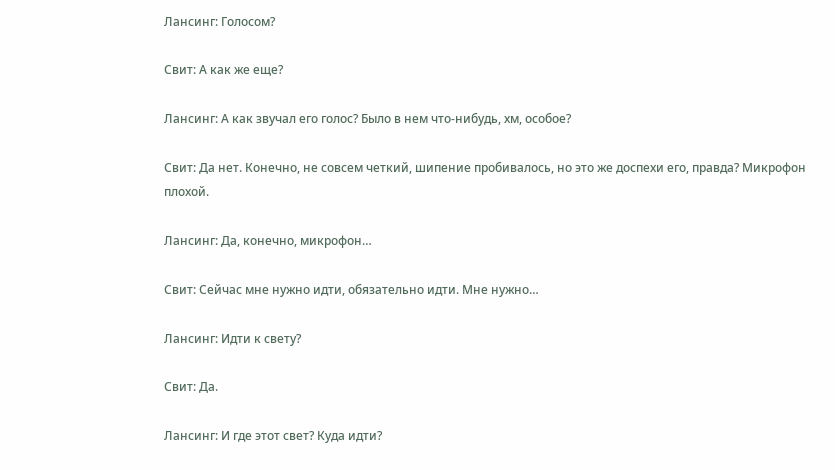Лансинг: Голосом?

Свит: А как же еще?

Лансинг: А как звучал его голос? Было в нем что-нибудь, хм, особое?

Свит: Да нет. Конечно, не совсем четкий, шипение пробивалось, но это же доспехи его, правда? Микрофон плохой.

Лансинг: Да, конечно, микрофон…

Свит: Сейчас мне нужно идти, обязательно идти. Мне нужно…

Лансинг: Идти к свету?

Свит: Да.

Лансинг: И где этот свет? Куда идти?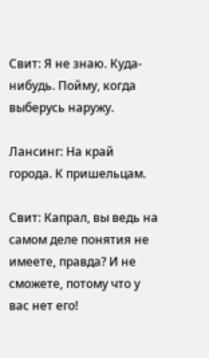Свит: Я не знаю. Куда-нибудь. Пойму, когда выберусь наружу.

Лансинг: На край города. К пришельцам.

Свит: Капрал, вы ведь на самом деле понятия не имеете, правда? И не сможете, потому что у вас нет его!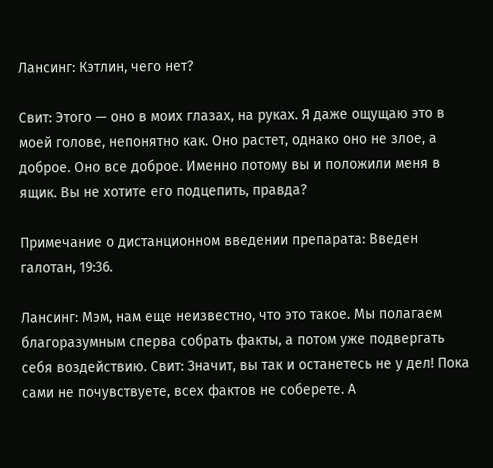Лансинг: Кэтлин, чего нет?

Свит: Этого — оно в моих глазах, на руках. Я даже ощущаю это в моей голове, непонятно как. Оно растет, однако оно не злое, а доброе. Оно все доброе. Именно потому вы и положили меня в ящик. Вы не хотите его подцепить, правда?

Примечание о дистанционном введении препарата: Введен галотан, 19:36.

Лансинг: Мэм, нам еще неизвестно, что это такое. Мы полагаем благоразумным сперва собрать факты, а потом уже подвергать себя воздействию. Свит: Значит, вы так и останетесь не у дел! Пока сами не почувствуете, всех фактов не соберете. А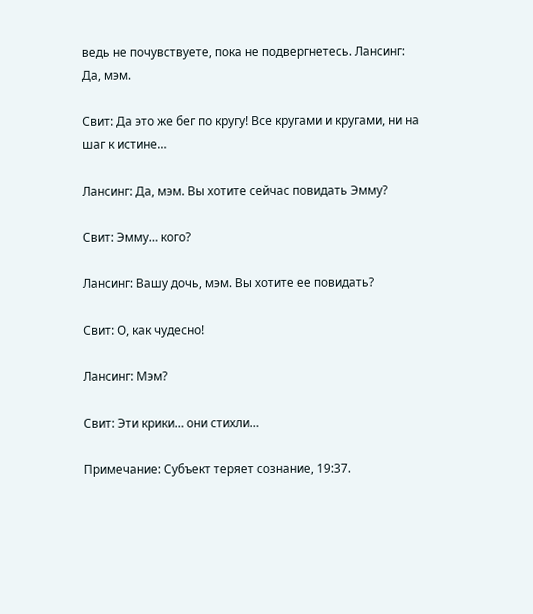ведь не почувствуете, пока не подвергнетесь. Лансинг: Да, мэм.

Свит: Да это же бег по кругу! Все кругами и кругами, ни на шаг к истине…

Лансинг: Да, мэм. Вы хотите сейчас повидать Эмму?

Свит: Эмму… кого?

Лансинг: Вашу дочь, мэм. Вы хотите ее повидать?

Свит: О, как чудесно!

Лансинг: Мэм?

Свит: Эти крики… они стихли…

Примечание: Субъект теряет сознание, 19:37.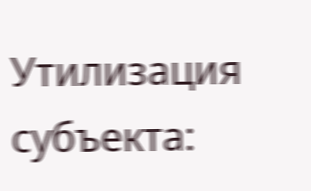Утилизация субъекта: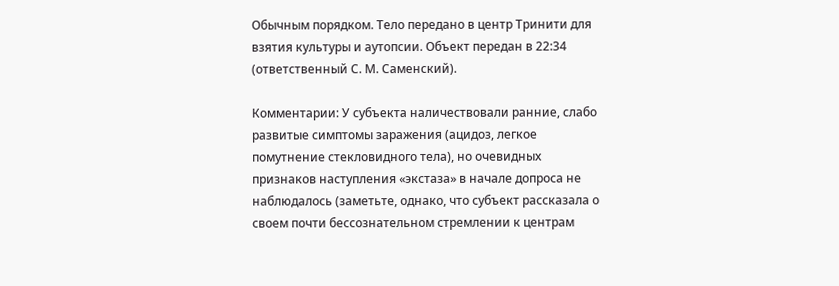Обычным порядком. Тело передано в центр Тринити для взятия культуры и аутопсии. Объект передан в 22:34 (ответственный С. М. Саменский).

Комментарии: У субъекта наличествовали ранние, слабо развитые симптомы заражения (ацидоз, легкое помутнение стекловидного тела), но очевидных признаков наступления «экстаза» в начале допроса не наблюдалось (заметьте, однако, что субъект рассказала о своем почти бессознательном стремлении к центрам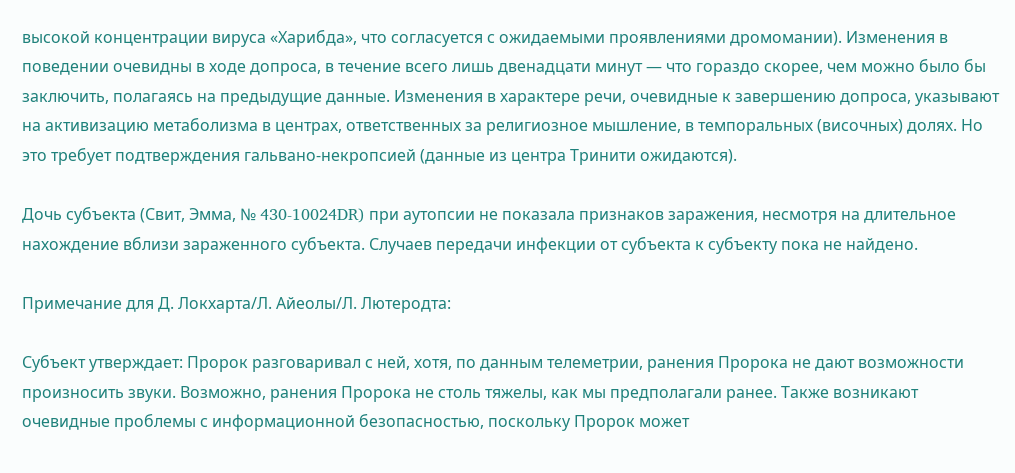высокой концентрации вируса «Харибда», что согласуется с ожидаемыми проявлениями дромомании). Изменения в поведении очевидны в ходе допроса, в течение всего лишь двенадцати минут — что гораздо скорее, чем можно было бы заключить, полагаясь на предыдущие данные. Изменения в характере речи, очевидные к завершению допроса, указывают на активизацию метаболизма в центрах, ответственных за религиозное мышление, в темпоральных (височных) долях. Но это требует подтверждения гальвано-некропсией (данные из центра Тринити ожидаются).

Дочь субъекта (Свит, Эмма, № 430-10024DR) при аутопсии не показала признаков заражения, несмотря на длительное нахождение вблизи зараженного субъекта. Случаев передачи инфекции от субъекта к субъекту пока не найдено.

Примечание для Д. Локхарта/Л. Айеолы/Л. Лютеродта:

Субъект утверждает: Пророк разговаривал с ней, хотя, по данным телеметрии, ранения Пророка не дают возможности произносить звуки. Возможно, ранения Пророка не столь тяжелы, как мы предполагали ранее. Также возникают очевидные проблемы с информационной безопасностью, поскольку Пророк может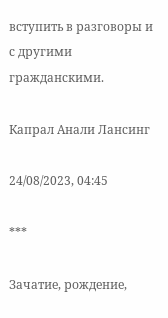вступить в разговоры и с другими гражданскими.

Капрал Анали Лансинг

24/08/2023, 04:45

***

Зачатие, рождение,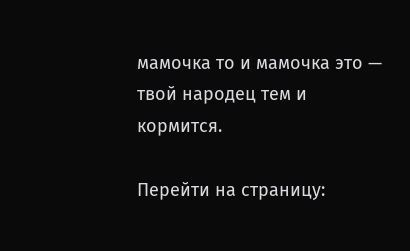мамочка то и мамочка это — твой народец тем и кормится.

Перейти на страницу: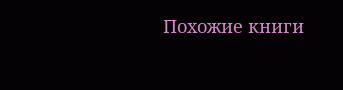Похожие книги